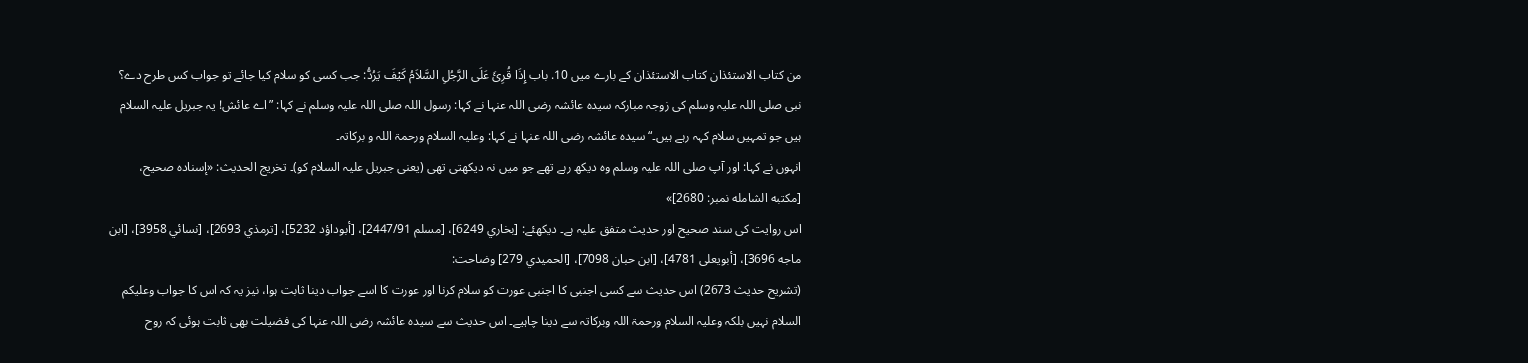من كتاب الاستئذان کتاب الاستئذان کے بارے میں 10. باب إِذَا قُرِئَ عَلَى الرَّجُلِ السَّلاَمُ كَيْفَ يَرُدُّ: جب کسی کو سلام کیا جائے تو جواب کس طرح دے؟
نبی صلی اللہ علیہ وسلم کی زوجہ مبارکہ سیدہ عائشہ رضی اللہ عنہا نے کہا: رسول اللہ صلی اللہ علیہ وسلم نے کہا: ”اے عائش! یہ جبریل علیہ السلام ہیں جو تمہیں سلام کہہ رہے ہیں۔“ سیدہ عائشہ رضی اللہ عنہا نے کہا: وعلیہ السلام ورحمۃ اللہ و برکاتہ۔
انہوں نے کہا: اور آپ صلی اللہ علیہ وسلم وہ دیکھ رہے تھے جو میں نہ دیکھتی تھی (یعنی جبریل علیہ السلام کو)۔ تخریج الحدیث: «إسناده صحيح، [مكتبه الشامله نمبر: 2680]»
اس روایت کی سند صحیح اور حدیث متفق علیہ ہے۔ دیکھئے: [بخاري 6249]، [مسلم 2447/91]، [أبوداؤد 5232]، [ترمذي 2693]، [نسائي 3958]، [ابن ماجه 3696]، [أبويعلی 4781]، [ابن حبان 7098]، [الحميدي 279] وضاحت:
(تشریح حدیث 2673) اس حدیث سے کسی اجنبی کا اجنبی عورت کو سلام کرنا اور عورت کا اسے جواب دینا ثابت ہوا، نیز یہ کہ اس کا جواب وعلیکم السلام نہیں بلکہ وعلیہ السلام ورحمۃ اللہ وبرکاتہ سے دینا چاہیے۔ اس حدیث سے سیدہ عائشہ رضی اللہ عنہا کی فضیلت بھی ثابت ہوئی کہ روح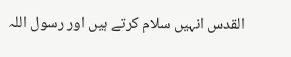القدس انہیں سلام کرتے ہیں اور رسول اللہ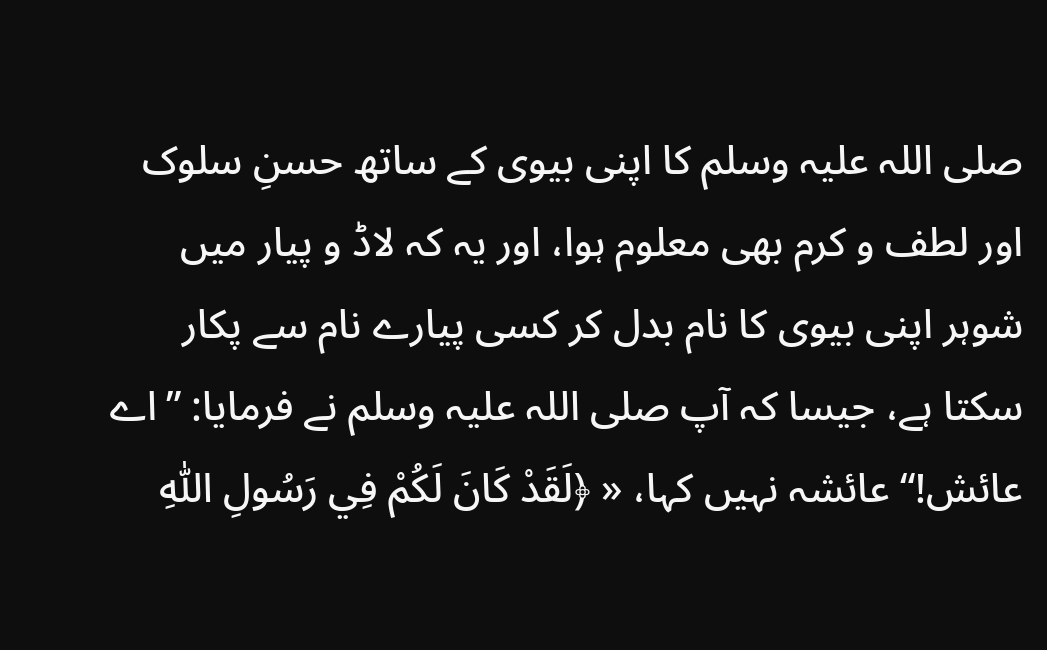صلی اللہ علیہ وسلم کا اپنی بیوی کے ساتھ حسنِ سلوک اور لطف و کرم بھی معلوم ہوا، اور یہ کہ لاڈ و پیار میں شوہر اپنی بیوی کا نام بدل کر کسی پیارے نام سے پکار سکتا ہے، جیسا کہ آپ صلی اللہ علیہ وسلم نے فرمایا: ”اے عائش!“ عائشہ نہیں کہا، « ﴿لَقَدْ كَانَ لَكُمْ فِي رَسُولِ اللّٰهِ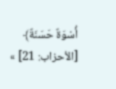أُسْوَةٌ حَسَنَةٌ﴾ [الأحزاب: 21] »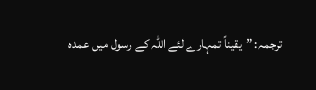ترجمہ: ”یقیناً تمہارے لئے اللہ کے رسول میں عمدہ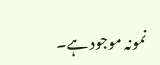نمونہ موجود ہے۔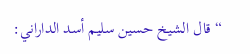“ قال الشيخ حسين سليم أسد الداراني: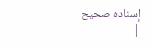إسناده صحيح
|